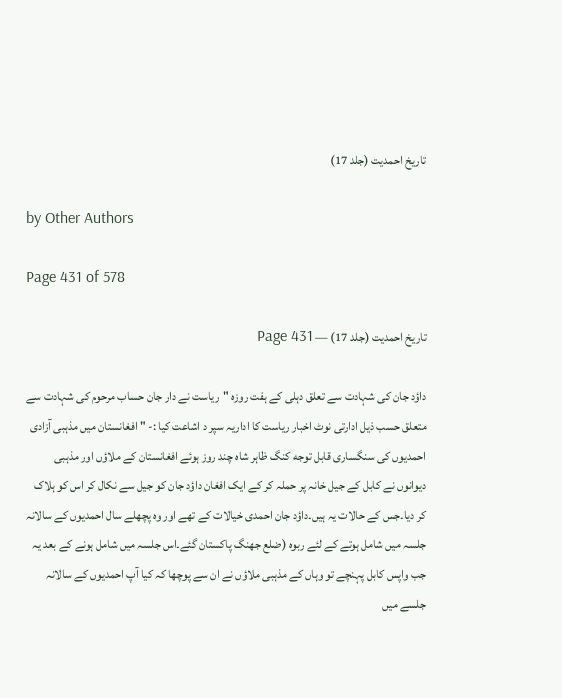تاریخ احمدیت (جلد 17)

by Other Authors

Page 431 of 578

تاریخ احمدیت (جلد 17) — Page 431

داؤد جان کی شہادت سے تعلق دہلی کے ہفت روزہ "ریاست نے دار جان حساب مرحوم کی شہادت سے متعلق حسب ذیل ادارتی نوٹ اخبار ریاست کا اداریہ سپر د اشاعت کیا :- " افغانستان میں مذہبی آزادی احمدیوں کی سنگساری قابل توجه کنگ ظاہر شاہ چند روز ہوئے افغانستان کے ملاؤں اور مذہبی دیوانوں نے کابل کے جیل خانہ پر حملہ کر کے ایک افغان داؤد جان کو جیل سے نکال کر اس کو ہلاک کر دیا۔جس کے حالات یہ ہیں۔داؤد جان احمدی خیالات کے تھے اور وہ پچھلے سال احمدیوں کے سالانہ جلسہ میں شامل ہوتے کے لئے ربوہ (ضلع جھنگ پاکستان گئے۔اس جلسہ میں شامل ہونے کے بعد یہ جب واپس کابل پہنچے تو وہاں کے مذہبی ملاؤں نے ان سے پوچھا کہ کیا آپ احمدیوں کے سالانہ جلسے میں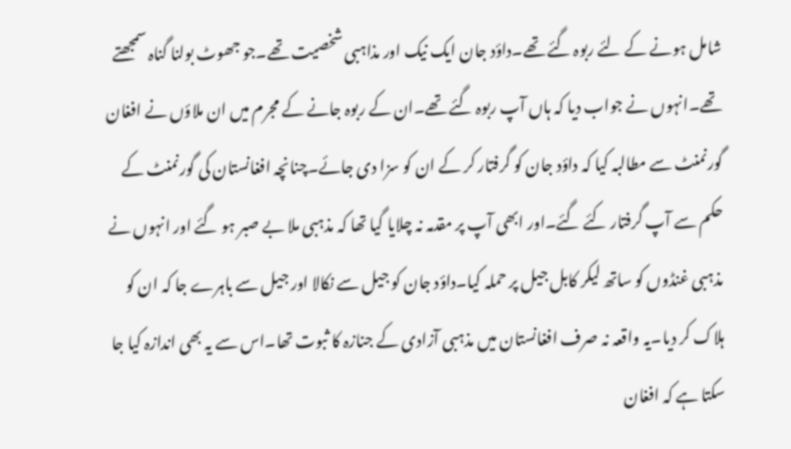شامل ہونے کے لئے ربوہ گئے تھے۔داؤد جان ایک نیک اور مذاہبی شخصیت تھے۔جو جھوٹ بولنا گناہ سمجھتے تھے۔انہوں نے جواب دیا کہ ہاں آپ ربوہ گئے تھے۔ان کے ربوہ جانے کے مجرم میں ان ملاؤں نے افغان گورنمنٹ سے مطالبہ کیا کہ داؤد جان کو گرفتار کر کے ان کو سزا دی جائے۔چنانچہ افغانستان کی گورنمنٹ کے حکم سے آپ گرفتار کئے گئے۔اور ابھی آپ پر مقدمہ نہ چلایا گیا تھا کہ مذہبی ملا بے صبر ہو گئے اور انہوں نے مذہبی غنڈوں کو ساتھ لیکر کابل جیل پر حملہ کیا۔داؤد جان کو جیل سے نکالا اور جیل سے باہرے جا کہ ان کو ہلاک کر دیا۔یہ واقعہ نہ صرف افغانستان میں مذہبی آزادی کے جنازہ کا ثبوت تھا۔اس سے یہ بھی اندازہ کیا جا سکتا ہے کہ افغان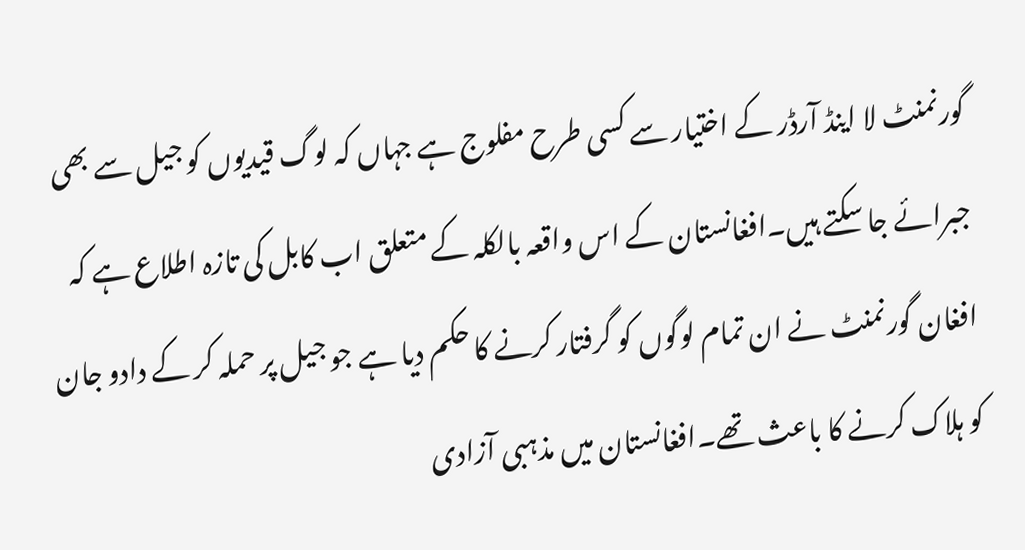گورنمنٹ لا اینڈ آرڈر کے اختیار سے کسی طرح مفلوج ہے جہاں کہ لوگ قیدیوں کو جیل سے بھی جبرائے جا سکتے ہیں۔افغانستان کے اس واقعہ بالکلہ کے متعلق اب کابل کی تازہ اطلاع ہے کہ افغان گورنمنٹ نے ان تمام لوگوں کو گرفتار کرنے کا حکم دیا ہے جو جیل پر حملہ کر کے دادو جان کو ہلاک کرنے کا باعث تھے۔افغانستان میں مذہبی آزادی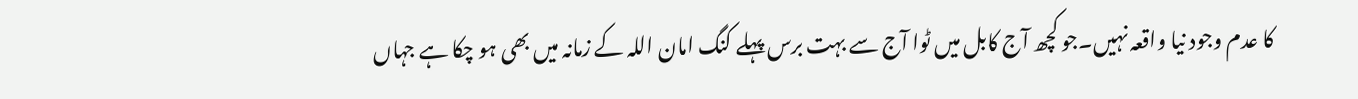کا عدم وجود نیا واقعہ نہیں۔جو کچھ آج کابل میں ٹوا آج سے بہت برس پہلے کنگ امان اللہ کے زمانہ میں بھی ہو چکا ہے جہاں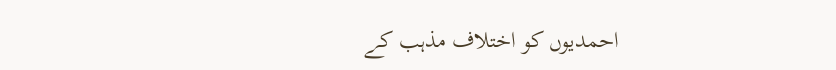احمدیوں کو اختلاف مذہب کے